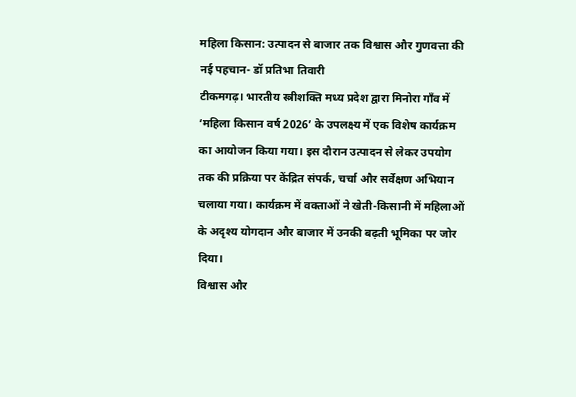महिला किसान: उत्पादन से बाजार तक विश्वास और गुणवत्ता की नई पहचान- डॉ प्रतिभा तिवारी
टीकमगढ़। भारतीय स्त्रीशक्ति मध्य प्रदेश द्वारा मिनोरा गाँव में ‘महिला किसान वर्ष 2026’ के उपलक्ष्य में एक विशेष कार्यक्रम का आयोजन किया गया। इस दौरान उत्पादन से लेकर उपयोग तक की प्रक्रिया पर केंद्रित संपर्क, चर्चा और सर्वेक्षण अभियान चलाया गया। कार्यक्रम में वक्ताओं ने खेती-किसानी में महिलाओं के अदृश्य योगदान और बाजार में उनकी बढ़ती भूमिका पर जोर दिया।
विश्वास और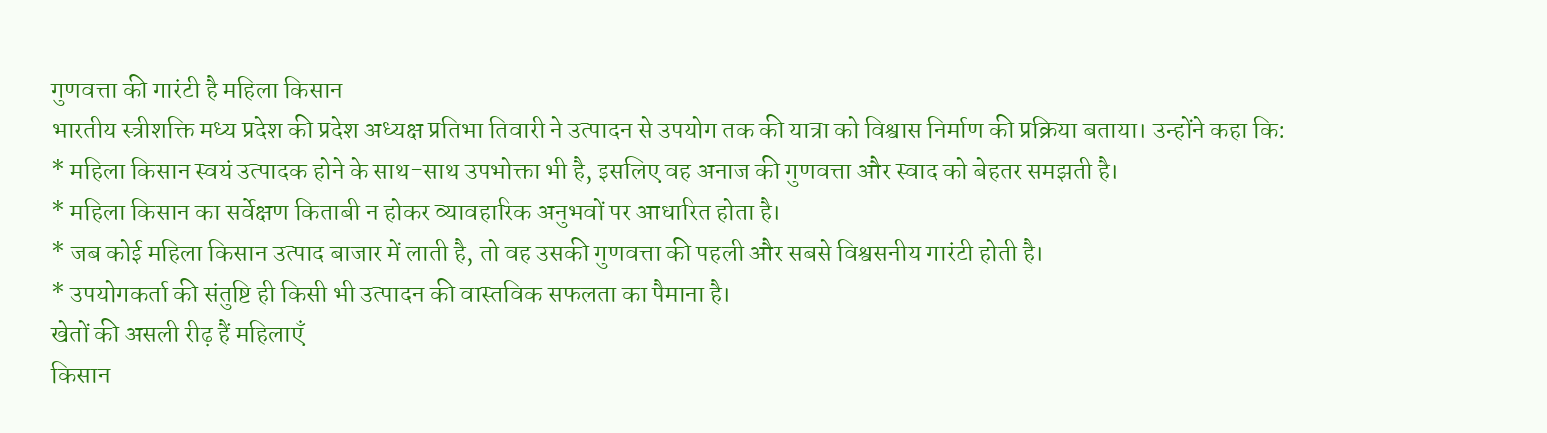गुणवत्ता की गारंटी है महिला किसान
भारतीय स्त्रीशक्ति मध्य प्रदेश की प्रदेश अध्यक्ष प्रतिभा तिवारी ने उत्पादन से उपयोग तक की यात्रा को विश्वास निर्माण की प्रक्रिया बताया। उन्होंने कहा कि:
* महिला किसान स्वयं उत्पादक होने के साथ-साथ उपभोक्ता भी है, इसलिए वह अनाज की गुणवत्ता और स्वाद को बेहतर समझती है।
* महिला किसान का सर्वेक्षण किताबी न होकर व्यावहारिक अनुभवों पर आधारित होता है।
* जब कोई महिला किसान उत्पाद बाजार में लाती है, तो वह उसकी गुणवत्ता की पहली और सबसे विश्वसनीय गारंटी होती है।
* उपयोगकर्ता की संतुष्टि ही किसी भी उत्पादन की वास्तविक सफलता का पैमाना है।
खेतों की असली रीढ़ हैं महिलाएँ
किसान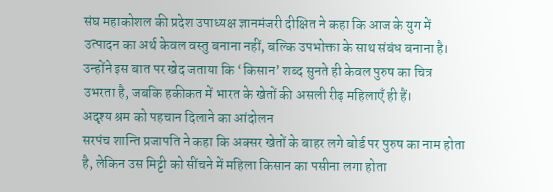संघ महाकोशल की प्रदेश उपाध्यक्ष ज्ञानमंजरी दीक्षित ने कहा कि आज के युग में उत्पादन का अर्थ केवल वस्तु बनाना नहीं, बल्कि उपभोक्ता के साथ संबंध बनाना है। उन्होंने इस बात पर खेद जताया कि ‘किसान’ शब्द सुनते ही केवल पुरुष का चित्र उभरता है, जबकि हकीकत में भारत के खेतों की असली रीढ़ महिलाएँ ही हैं।
अदृश्य श्रम को पहचान दिलाने का आंदोलन
सरपंच शान्ति प्रजापति ने कहा कि अक्सर खेतों के बाहर लगे बोर्ड पर पुरुष का नाम होता है, लेकिन उस मिट्टी को सींचने में महिला किसान का पसीना लगा होता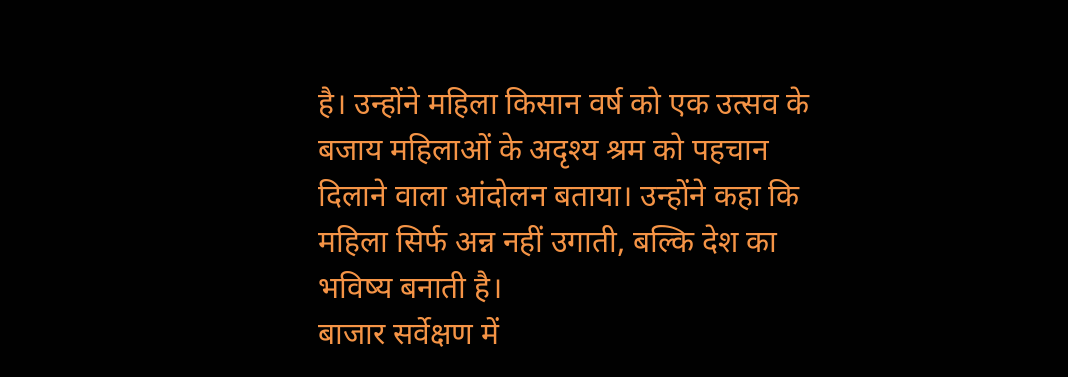है। उन्होंने महिला किसान वर्ष को एक उत्सव के बजाय महिलाओं के अदृश्य श्रम को पहचान दिलाने वाला आंदोलन बताया। उन्होंने कहा कि महिला सिर्फ अन्न नहीं उगाती, बल्कि देश का भविष्य बनाती है।
बाजार सर्वेक्षण में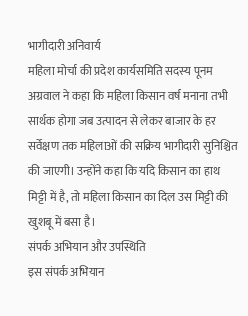भागीदारी अनिवार्य
महिला मोर्चा की प्रदेश कार्यसमिति सदस्य पूनम अग्रवाल ने कहा कि महिला किसान वर्ष मनाना तभी सार्थक होगा जब उत्पादन से लेकर बाजार के हर सर्वेक्षण तक महिलाओं की सक्रिय भागीदारी सुनिश्चित की जाएगी। उन्होंने कहा कि यदि किसान का हाथ मिट्टी में है, तो महिला किसान का दिल उस मिट्टी की खुशबू में बसा है।
संपर्क अभियान और उपस्थिति
इस संपर्क अभियान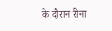के दौरान रीना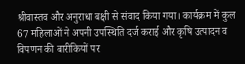श्रीवास्तव और अनुराधा बक्षी से संवाद किया गया। कार्यक्रम में कुल 67 महिलाओं ने अपनी उपस्थिति दर्ज कराई और कृषि उत्पादन व विपणन की बारीकियों पर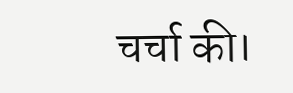चर्चा की।